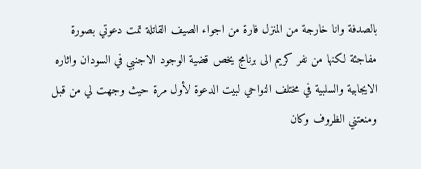بالصدفة وانا خارجة من المنزل فارة من اجواء الصيف القاتلة تمت دعوتي بصورة مفاجئة لكنها من نفر كريم الى برنامج يخص قضية الوجود الاجنبي في السودان واثاره الايجابية والسلبية في مختلف النواحي لبيت الدعوة لأول مرة حيث وجهت لي من قبل ومنعتني الظروف وكان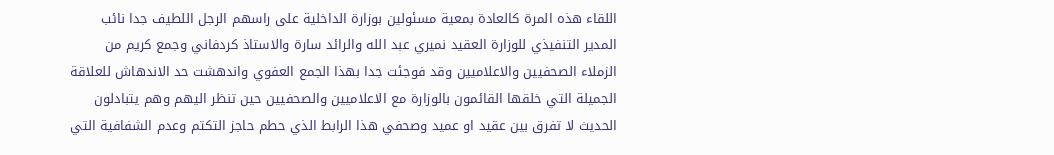اللقاء هذه المرة كالعادة بمعية مسئولين بوزارة الداخلية على راسهم الرجل اللطيف جدا نائب المدير التنفيذي للوزارة العقيد نميري عبد الله والرائد سارة والاستاذ كردفاني وجمع كريم من الزملاء الصحفيين والاعلاميين وقد فوجئت جدا بهذا الجمع العفوي واندهشت حد الاندهاش للعلاقة الجميلة التي خلقها القائمون بالوزارة مع الاعلاميين والصحفيين حين تنظر اليهم وهم يتبادلون الحديث لا تفرق بين عقيد او عميد وصحفي هذا الرابط الذي حطم حاجز التكتم وعدم الشفافية التي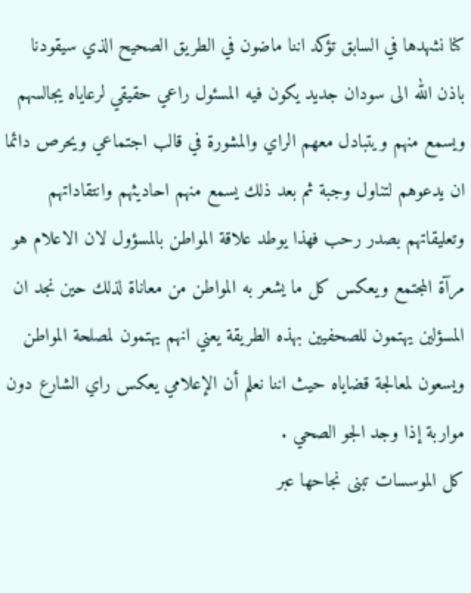كنا نشهدها في السابق تؤكد اننا ماضون في الطريق الصحيح الذي سيقودنا باذن الله الى سودان جديد يكون فيه المسئول راعي حقيقي لرعاياه يجالسهم ويسمع منهم ويتبادل معهم الراي والمشورة في قالب اجتماعي ويحرص دائما ان يدعوهم لتناول وجبة ثم بعد ذلك يسمع منهم احاديثهم وانتقاداتهم وتعليقاتهم بصدر رحب فهذا يوطد علاقة المواطن بالمسؤول لان الاعلام هو مرآة المجتمع ويعكس كل ما يشعر به المواطن من معاناة لذلك حين نجد ان المسؤلين يهتمون للصحفيين بهذه الطريقة يعني انهم يهتمون لمصلحة المواطن ويسعون لمعالجة قضاياه حيث اننا نعلم أن الإعلامي يعكس راي الشارع دون مواربة إذا وجد الجو الصحي .
كل الموسسات تبنى نجاحها عبر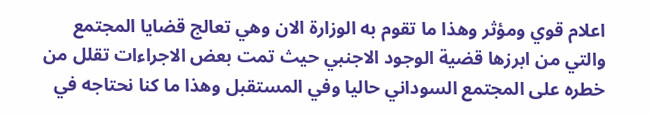اعلام قوي ومؤثر وهذا ما تقوم به الوزارة الان وهي تعالج قضايا المجتمع والتي من ابرزها قضية الوجود الاجنبي حيث تمت بعض الاجراءات تقلل من خطره على المجتمع السوداني حاليا وفي المستقبل وهذا ما كنا نحتاجه في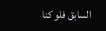السابق فلو كنا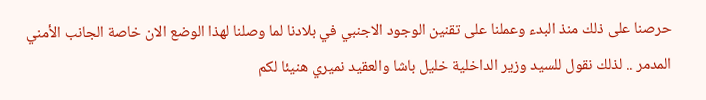حرصنا على ذلك منذ البدء وعملنا على تقنين الوجود الاجنبي في بلادنا لما وصلنا لهذا الوضع الان خاصة الجانب الأمني المدمر .. لذلك نقول للسيد وزير الداخلية خليل باشا والعقيد نميري هنيئا لكم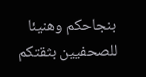بنجاحكم وهنيئا للصحفيين بثقتكم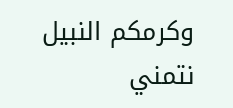وكرمكم النبيل نتمني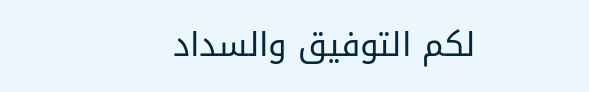لكم التوفيق والسداد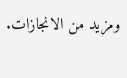ومزيد من الانجازات.